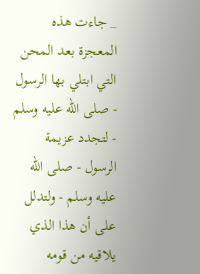_ جاءت هذه المعجزة بعد المحن التي ابتلي بها الرسول - صلى الله عليه وسلم - لتجدد عزيمة الرسول - صلى الله عليه وسلم - ولتدلل على أن هذا الذي يلاقيه من قومه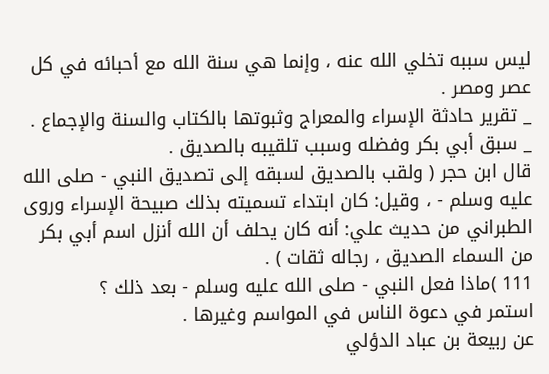ليس سببه تخلي الله عنه ، وإنما هي سنة الله مع أحبائه في كل عصر ومصر .
_ تقرير حادثة الإسراء والمعراج وثبوتها بالكتاب والسنة والإجماع .
_ سبق أبي بكر وفضله وسبب تلقيبه بالصديق .
قال ابن حجر ( ولقب بالصديق لسبقه إلى تصديق النبي - صلى الله عليه وسلم - ، وقيل: كان ابتداء تسميته بذلك صبيحة الإسراء وروى الطبراني من حديث علي: أنه كان يحلف أن الله أنزل اسم أبي بكر من السماء الصديق ، رجاله ثقات ) .
111 )ماذا فعل النبي - صلى الله عليه وسلم - بعد ذلك ؟
استمر في دعوة الناس في المواسم وغيرها .
عن ربيعة بن عباد الدؤلي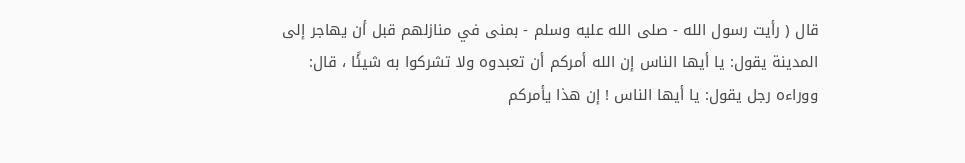قال ( رأيت رسول الله - صلى الله عليه وسلم - بمنى في منازلهم قبل أن يهاجر إلى المدينة يقول: يا أيها الناس إن الله أمركم أن تعبدوه ولا تشركوا به شيئًا ، قال: ووراءه رجل يقول: يا أيها الناس ! إن هذا يأمركم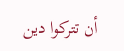أن تتركوا دين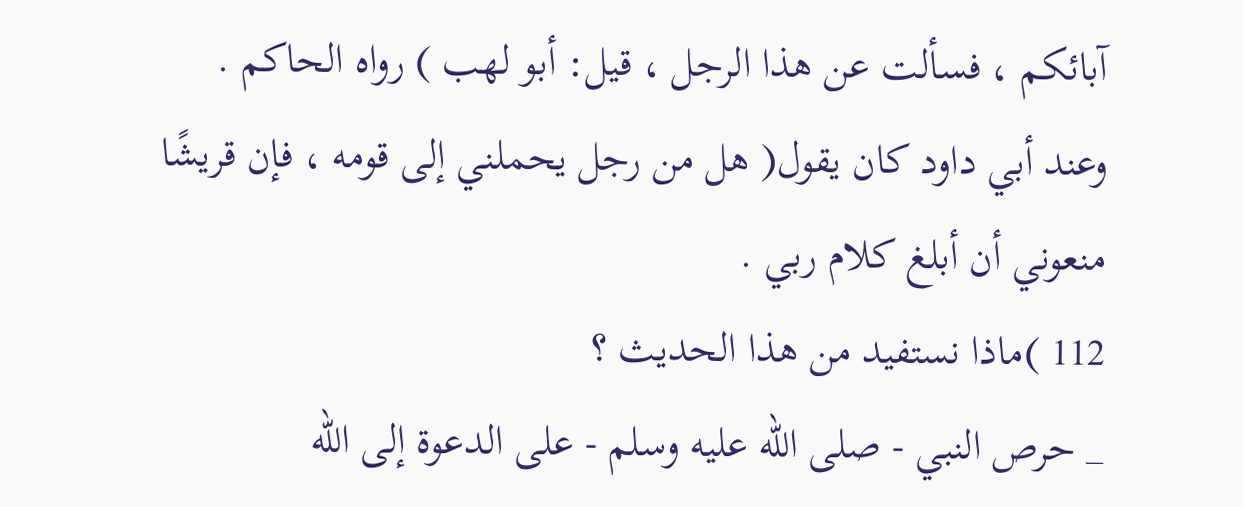آبائكم ، فسألت عن هذا الرجل ، قيل: أبو لهب ) رواه الحاكم .
وعند أبي داود كان يقول( هل من رجل يحملني إلى قومه ، فإن قريشًا منعوني أن أبلغ كلام ربي .
112 )ماذا نستفيد من هذا الحديث ؟
_ حرص النبي - صلى الله عليه وسلم - على الدعوة إلى الله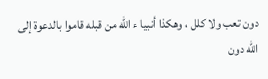دون تعب ولا كلل ، وهكذا أنبيا ء الله من قبله قاموا بالدعوة إلى الله دون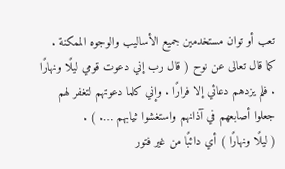تعب أو توان مستخدمين جميع الأساليب والوجوه الممكنة .
كما قال تعالى عن نوح ( قال رب إني دعوت قومي ليلًا ونهارًا . فلم يزدهم دعائي إلا فرارًا . وإني كلما دعوتهم لتغفر لهم جعلوا أصابعهم في آذانهم واستغشوا ثيابهم …. ) .
( ليلًا ونهارًا ) أي دائبًا من غير فتور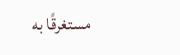مستغرقًا به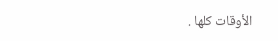الأوقات كلها .